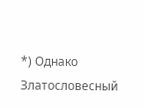*) Однако Златословесный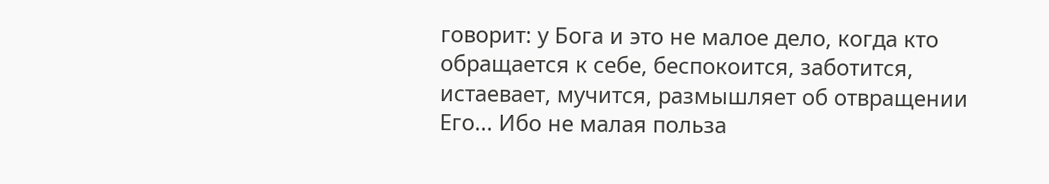говорит: у Бога и это не малое дело, когда кто обращается к себе, беспокоится, заботится, истаевает, мучится, размышляет об отвращении Его... Ибо не малая польза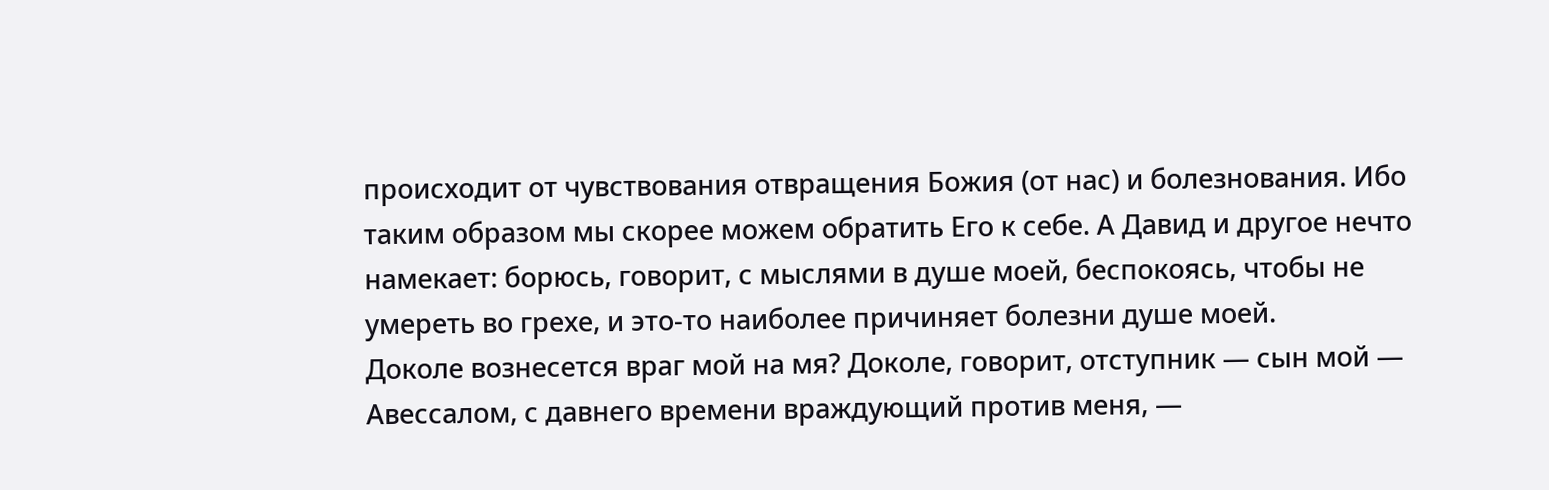происходит от чувствования отвращения Божия (от нас) и болезнования. Ибо таким образом мы скорее можем обратить Его к себе. А Давид и другое нечто намекает: борюсь, говорит, с мыслями в душе моей, беспокоясь, чтобы не умереть во грехе, и это-то наиболее причиняет болезни душе моей.
Доколе вознесется враг мой на мя? Доколе, говорит, отступник — сын мой — Авессалом, с давнего времени враждующий против меня, —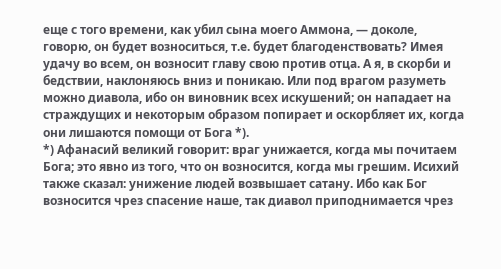еще с того времени, как убил сына моего Аммона, — доколе, говорю, он будет возноситься, т.е. будет благоденствовать? Имея удачу во всем, он возносит главу свою против отца. А я, в скорби и бедствии, наклоняюсь вниз и поникаю. Или под врагом разуметь можно диавола, ибо он виновник всех искушений; он нападает на страждущих и некоторым образом попирает и оскорбляет их, когда они лишаются помощи от Бога *).
*) Афанасий великий говорит: враг унижается, когда мы почитаем Бога; это явно из того, что он возносится, когда мы грешим. Исихий также сказал: унижение людей возвышает сатану. Ибо как Бог возносится чрез спасение наше, так диавол приподнимается чрез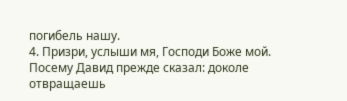погибель нашу.
4. Призри, услыши мя, Господи Боже мой. Посему Давид прежде сказал: доколе отвращаешь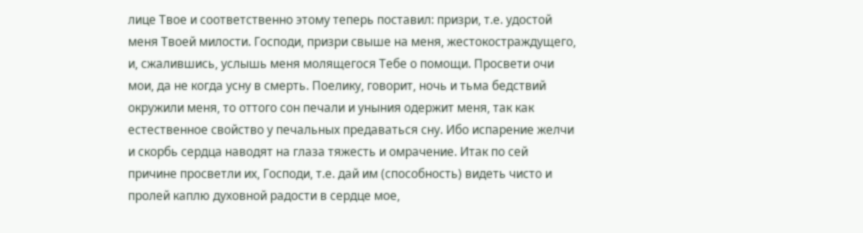лице Твое и соответственно этому теперь поставил: призри, т.е. удостой меня Твоей милости. Господи, призри свыше на меня, жестокостраждущего, и, сжалившись, услышь меня молящегося Тебе о помощи. Просвети очи мои, да не когда усну в смерть. Поелику, говорит, ночь и тьма бедствий окружили меня, то оттого сон печали и уныния одержит меня, так как естественное свойство у печальных предаваться сну. Ибо испарение желчи и скорбь сердца наводят на глаза тяжесть и омрачение. Итак по сей причине просветли их, Господи, т.е. дай им (способность) видеть чисто и пролей каплю духовной радости в сердце мое,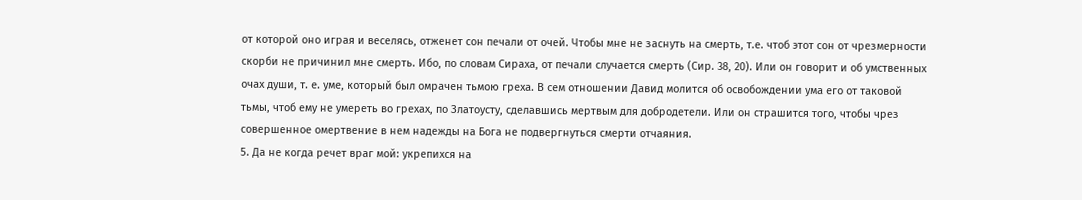от которой оно играя и веселясь, отженет сон печали от очей. Чтобы мне не заснуть на смерть, т.е. чтоб этот сон от чрезмерности скорби не причинил мне смерть. Ибо, по словам Сираха, от печали случается смерть (Сир. 38, 20). Или он говорит и об умственных очах души, т. е. уме, который был омрачен тьмою греха. В сем отношении Давид молится об освобождении ума его от таковой тьмы, чтоб ему не умереть во грехах, по Златоусту, сделавшись мертвым для добродетели. Или он страшится того, чтобы чрез совершенное омертвение в нем надежды на Бога не подвергнуться смерти отчаяния.
5. Да не когда речет враг мой: укрепихся на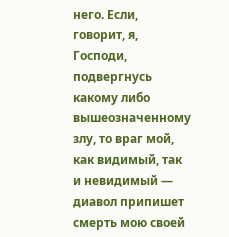него. Если, говорит, я, Господи, подвергнусь какому либо вышеозначенному злу, то враг мой, как видимый, так и невидимый — диавол припишет смерть мою своей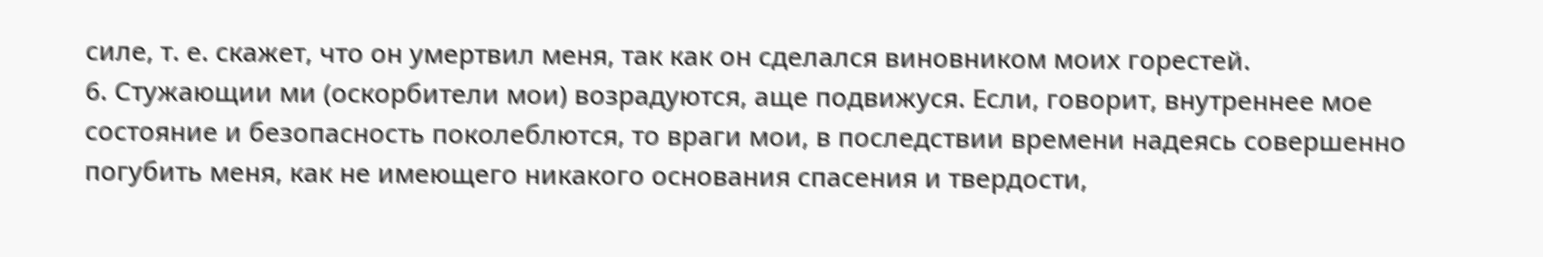силе, т. е. скажет, что он умертвил меня, так как он сделался виновником моих горестей.
6. Стужающии ми (оскорбители мои) возрадуются, аще подвижуся. Если, говорит, внутреннее мое состояние и безопасность поколеблются, то враги мои, в последствии времени надеясь совершенно погубить меня, как не имеющего никакого основания спасения и твердости,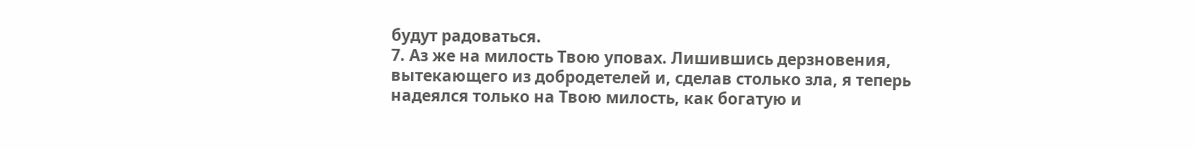будут радоваться.
7. Аз же на милость Твою уповах. Лишившись дерзновения, вытекающего из добродетелей и, сделав столько зла, я теперь надеялся только на Твою милость, как богатую и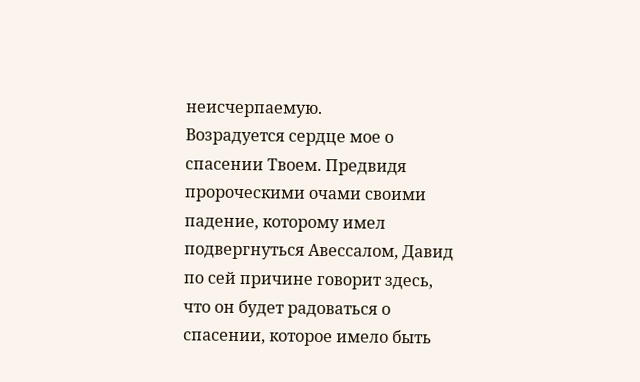неисчерпаемую.
Возрадуется сердце мое о спасении Твоем. Предвидя пророческими очами своими падение, которому имел подвергнуться Авессалом, Давид по сей причине говорит здесь, что он будет радоваться о спасении, которое имело быть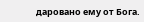даровано ему от Бога.